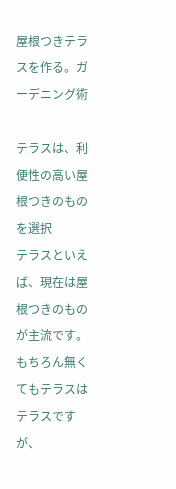屋根つきテラスを作る。ガーデニング術

テラスは、利便性の高い屋根つきのものを選択
テラスといえば、現在は屋根つきのものが主流です。
もちろん無くてもテラスはテラスですが、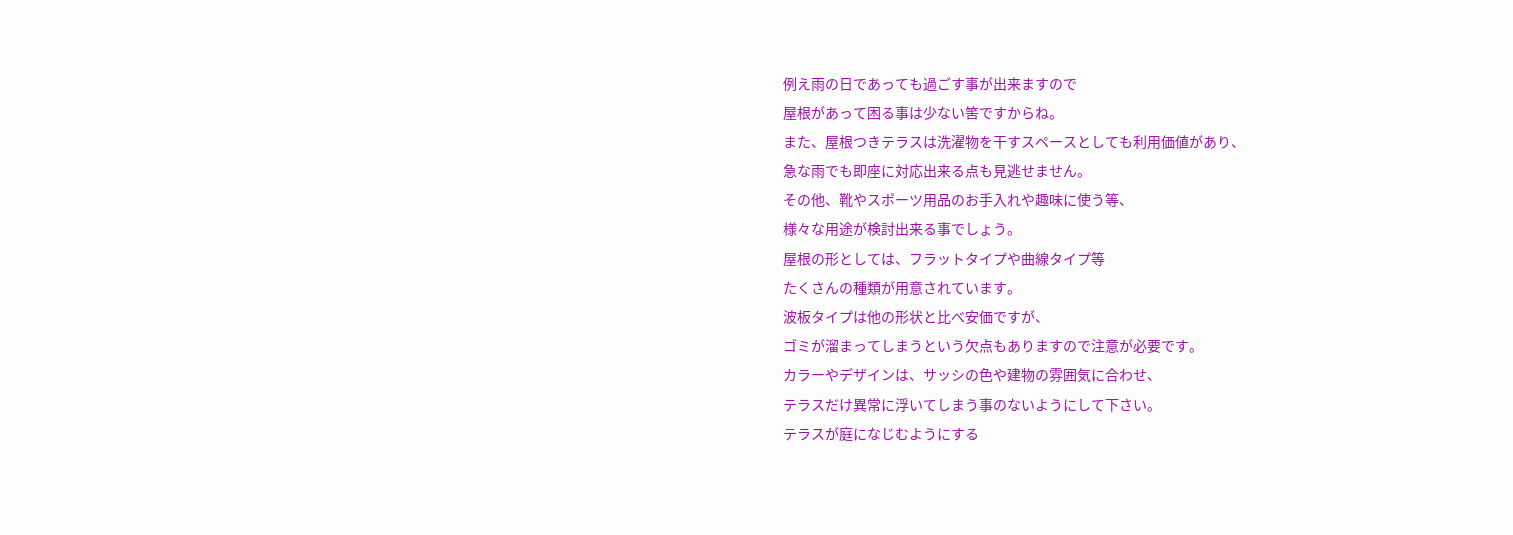例え雨の日であっても過ごす事が出来ますので
屋根があって困る事は少ない筈ですからね。
また、屋根つきテラスは洗濯物を干すスペースとしても利用価値があり、
急な雨でも即座に対応出来る点も見逃せません。
その他、靴やスポーツ用品のお手入れや趣味に使う等、
様々な用途が検討出来る事でしょう。
屋根の形としては、フラットタイプや曲線タイプ等
たくさんの種類が用意されています。
波板タイプは他の形状と比べ安価ですが、
ゴミが溜まってしまうという欠点もありますので注意が必要です。
カラーやデザインは、サッシの色や建物の雰囲気に合わせ、
テラスだけ異常に浮いてしまう事のないようにして下さい。
テラスが庭になじむようにする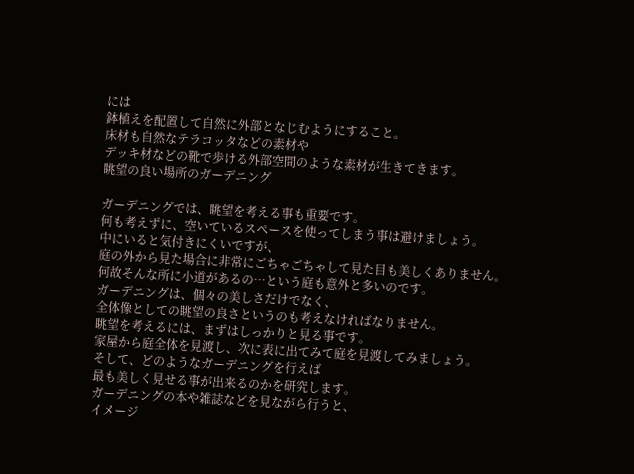には
鉢植えを配置して自然に外部となじむようにすること。
床材も自然なテラコッタなどの素材や
デッキ材などの靴で歩ける外部空間のような素材が生きてきます。
眺望の良い場所のガーデニング

ガーデニングでは、眺望を考える事も重要です。
何も考えずに、空いているスペースを使ってしまう事は避けましょう。
中にいると気付きにくいですが、
庭の外から見た場合に非常にごちゃごちゃして見た目も美しくありません。
何故そんな所に小道があるの…という庭も意外と多いのです。
ガーデニングは、個々の美しさだけでなく、
全体像としての眺望の良さというのも考えなければなりません。
眺望を考えるには、まずはしっかりと見る事です。
家屋から庭全体を見渡し、次に表に出てみて庭を見渡してみましょう。
そして、どのようなガーデニングを行えば
最も美しく見せる事が出来るのかを研究します。
ガーデニングの本や雑誌などを見ながら行うと、
イメージ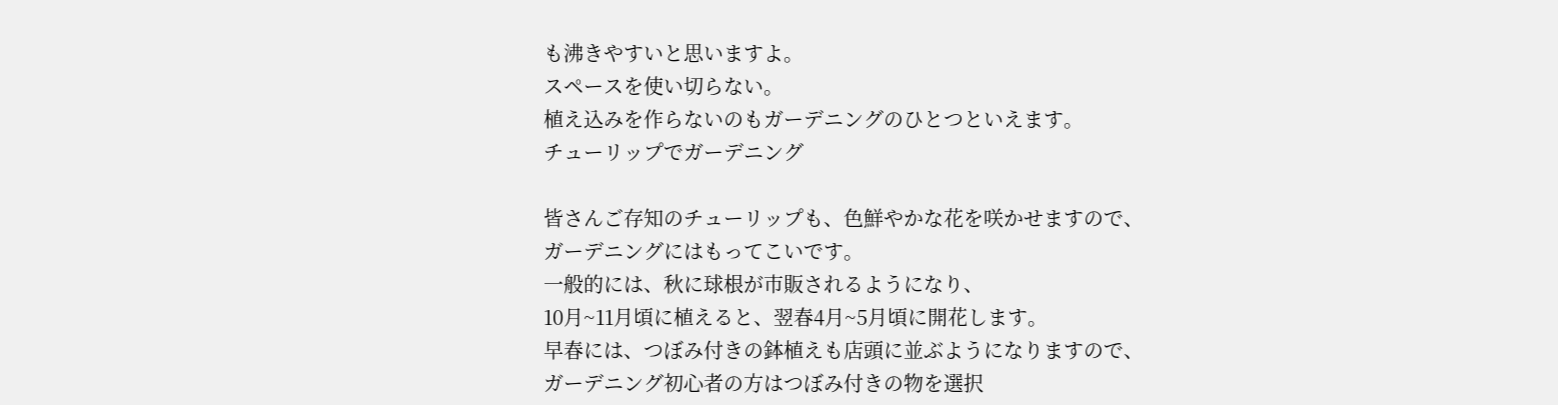も沸きやすいと思いますよ。
スペースを使い切らない。
植え込みを作らないのもガーデニングのひとつといえます。
チューリップでガーデニング

皆さんご存知のチューリップも、色鮮やかな花を咲かせますので、
ガーデニングにはもってこいです。
一般的には、秋に球根が市販されるようになり、
10月~11月頃に植えると、翌春4月~5月頃に開花します。
早春には、つぼみ付きの鉢植えも店頭に並ぶようになりますので、
ガーデニング初心者の方はつぼみ付きの物を選択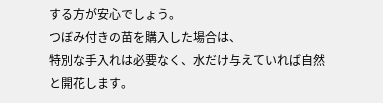する方が安心でしょう。
つぼみ付きの苗を購入した場合は、
特別な手入れは必要なく、水だけ与えていれば自然と開花します。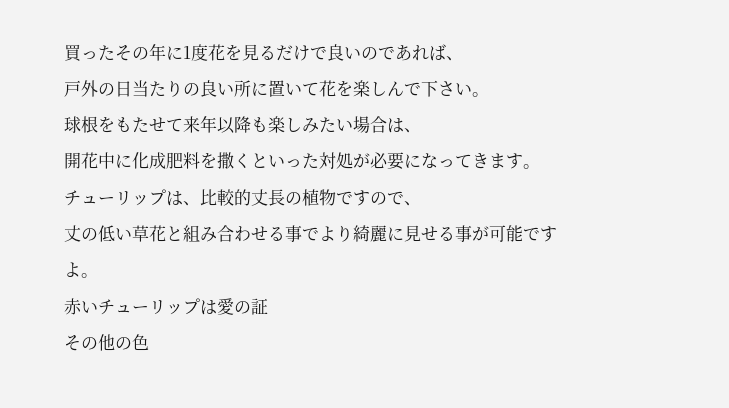買ったその年に1度花を見るだけで良いのであれば、
戸外の日当たりの良い所に置いて花を楽しんで下さい。
球根をもたせて来年以降も楽しみたい場合は、
開花中に化成肥料を撒くといった対処が必要になってきます。
チューリップは、比較的丈長の植物ですので、
丈の低い草花と組み合わせる事でより綺麗に見せる事が可能ですよ。
赤いチューリップは愛の証
その他の色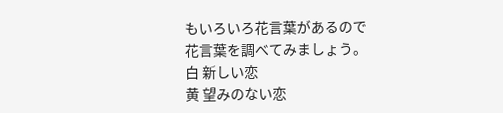もいろいろ花言葉があるので
花言葉を調べてみましょう。
白 新しい恋
黄 望みのない恋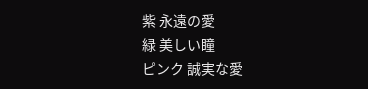紫 永遠の愛
緑 美しい瞳
ピンク 誠実な愛